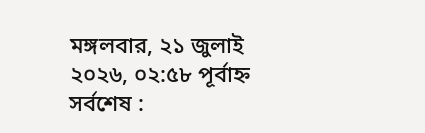মঙ্গলবার, ২১ জুলাই ২০২৬, ০২:৫৮ পূর্বাহ্ন
সর্বশেষ :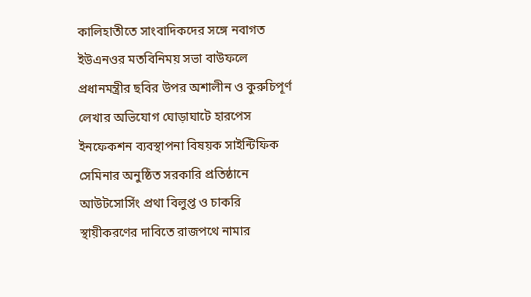কালিহাতীতে সাংবাদিকদের সঙ্গে নবাগত ইউএনওর মতবিনিময় সভা বাউফলে প্রধানমন্ত্রীর ছবির উপর অশালীন ও কুরুচিপূর্ণ লেখার অভিযোগ ঘোড়াঘাটে হারপেস ইনফেকশন ব্যবস্থাপনা বিষয়ক সাইন্টিফিক সেমিনার অনুষ্ঠিত সরকারি প্রতিষ্ঠানে আউটসোর্সিং প্রথা বিলুপ্ত ও চাকরি স্থায়ীকরণের দাবিতে রাজপথে নামার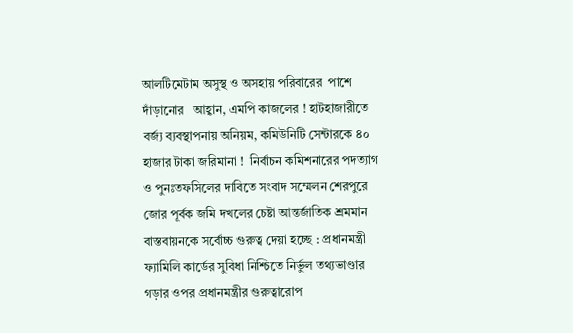আলটিমেটাম অসুস্থ ও অসহায় পরিবারের  পাশে দাঁড়ানোর   আহ্বান, এমপি কাজলের ! হাটহাজারীতে বর্জ্য ব্যবস্থাপনায় অনিয়ম, কমিউনিটি সেন্টারকে ৪০ হাজার টাকা জরিমানা !  নির্বাচন কমিশনারের পদত্যাগ ও পুনঃতফসিলের দাবিতে সংবাদ সম্মেলন শেরপুরে জোর পূর্বক জমি দখলের চেষ্টা আন্তর্জাতিক শ্রমমান বাস্তবায়নকে সর্বোচ্চ গুরুত্ব দেয়া হচ্ছে : প্রধানমন্ত্রী ফ্যামিলি কার্ডের সুবিধা নিশ্চিতে নির্ভুল তথ্যভাণ্ডার গড়ার ওপর প্রধানমন্ত্রীর গুরুত্বারোপ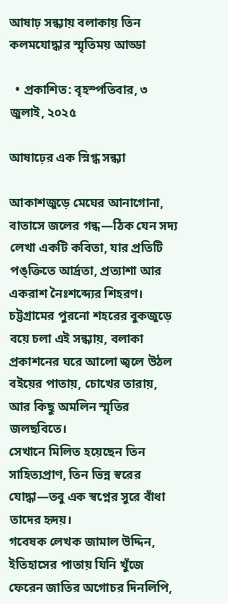আষাঢ় সন্ধ্যায় বলাকায় তিন কলমযোদ্ধার স্মৃতিময় আড্ডা

  • প্রকাশিত: বৃহস্পতিবার, ৩ জুলাই, ২০২৫

আষাঢ়ের এক স্নিগ্ধ সন্ধ্যা

আকাশজুড়ে মেঘের আনাগোনা, বাতাসে জলের গন্ধ—ঠিক যেন সদ্য লেখা একটি কবিতা, যার প্রতিটি পঙ্‌ক্তিতে আর্দ্রতা, প্রত্যাশা আর একরাশ নৈঃশব্দ্যের শিহরণ। চট্টগ্রামের পুরনো শহরের বুকজুড়ে বয়ে চলা এই সন্ধ্যায়, বলাকা প্রকাশনের ঘরে আলো জ্বলে উঠল বইয়ের পাতায়, চোখের তারায়, আর কিছু অমলিন স্মৃতির জলছবিতে।
সেখানে মিলিত হয়েছেন তিন সাহিত্যপ্রাণ, তিন ভিন্ন স্বরের যোদ্ধা—তবু এক স্বপ্নের সুরে বাঁধা তাদের হৃদয়।
গবেষক লেখক জামাল উদ্দিন, ইতিহাসের পাতায় যিনি খুঁজে ফেরেন জাতির অগোচর দিনলিপি,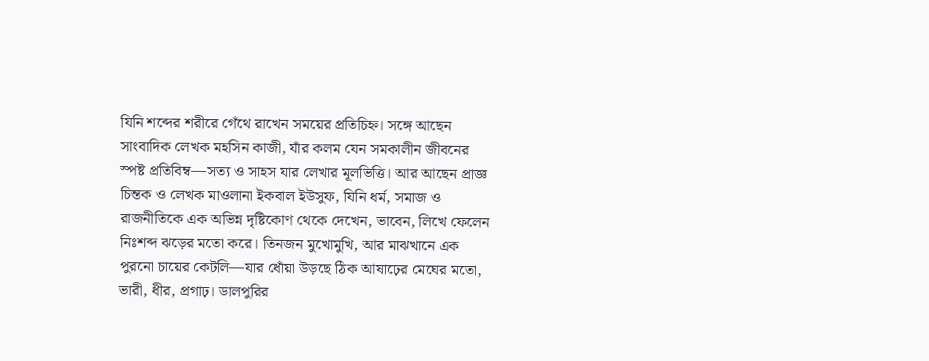যিনি শব্দের শরীরে গেঁথে রাখেন সময়ের প্রতিচিহ্ন। সঙ্গে আছেন সাংবাদিক লেখক মহসিন কাজী, যাঁর কলম যেন সমকালীন জীবনের স্পষ্ট প্রতিবিম্ব—সত্য ও সাহস যার লেখার মূলভিত্তি। আর আছেন প্রাজ্ঞ চিন্তক ও লেখক মাওলানা ইকবাল ইউসুফ, যিনি ধর্ম, সমাজ ও রাজনীতিকে এক অভিন্ন দৃষ্টিকোণ থেকে দেখেন, ভাবেন, লিখে ফেলেন নিঃশব্দ ঝড়ের মতো করে। তিনজন মুখোমুখি, আর মাঝখানে এক পুরনো চায়ের কেটলি—যার ধোঁয়া উড়ছে ঠিক আষাঢ়ের মেঘের মতো, ভারী, ধীর, প্রগাঢ়। ডালপুরির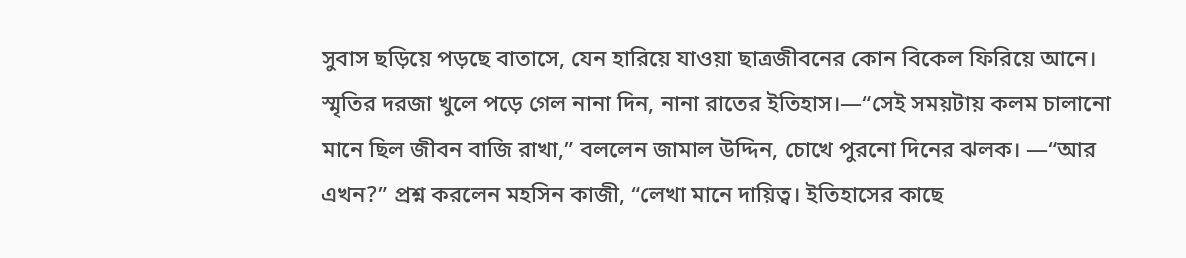সুবাস ছড়িয়ে পড়ছে বাতাসে, যেন হারিয়ে যাওয়া ছাত্রজীবনের কোন বিকেল ফিরিয়ে আনে।
স্মৃতির দরজা খুলে পড়ে গেল নানা দিন, নানা রাতের ইতিহাস।—“সেই সময়টায় কলম চালানো মানে ছিল জীবন বাজি রাখা,” বললেন জামাল উদ্দিন, চোখে পুরনো দিনের ঝলক। —“আর এখন?” প্রশ্ন করলেন মহসিন কাজী, “লেখা মানে দায়িত্ব। ইতিহাসের কাছে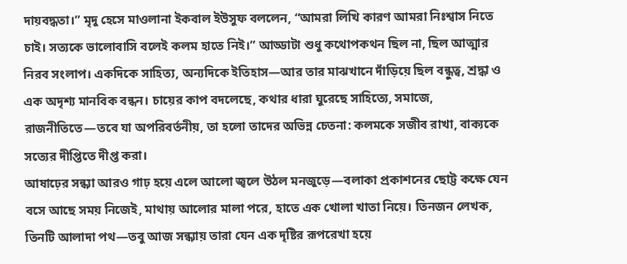দায়বদ্ধতা।” মৃদু হেসে মাওলানা ইকবাল ইউসুফ বললেন, “আমরা লিখি কারণ আমরা নিঃশ্বাস নিতে চাই। সত্যকে ভালোবাসি বলেই কলম হাতে নিই।” আড্ডাটা শুধু কথোপকথন ছিল না, ছিল আত্মার নিরব সংলাপ। একদিকে সাহিত্য, অন্যদিকে ইতিহাস—আর তার মাঝখানে দাঁড়িয়ে ছিল বন্ধুত্ব, শ্রদ্ধা ও এক অদৃশ্য মানবিক বন্ধন। চায়ের কাপ বদলেছে, কথার ধারা ঘুরেছে সাহিত্যে, সমাজে, রাজনীতিতে—তবে যা অপরিবর্তনীয়, তা হলো তাদের অভিন্ন চেতনা: কলমকে সজীব রাখা, বাক্যকে সত্যের দীপ্তিতে দীপ্ত করা।
আষাঢ়ের সন্ধ্যা আরও গাঢ় হয়ে এলে আলো জ্বলে উঠল মনজুড়ে—বলাকা প্রকাশনের ছোট্ট কক্ষে যেন বসে আছে সময় নিজেই, মাথায় আলোর মালা পরে, হাতে এক খোলা খাতা নিয়ে। তিনজন লেখক, তিনটি আলাদা পথ—তবু আজ সন্ধ্যায় তারা যেন এক দৃষ্টির রূপরেখা হয়ে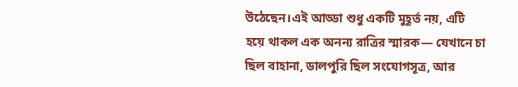উঠেছেন।এই আড্ডা শুধু একটি মুহূর্ত নয়, এটি হয়ে থাকল এক অনন্য রাত্রির স্মারক— যেখানে চা ছিল বাহানা, ডালপুরি ছিল সংযোগসূত্র, আর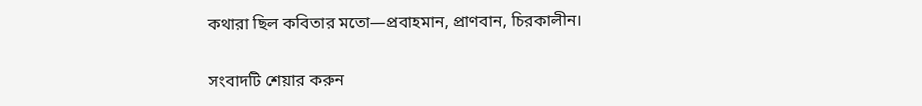কথারা ছিল কবিতার মতো—প্রবাহমান, প্রাণবান, চিরকালীন।

সংবাদটি শেয়ার করুন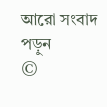আরো সংবাদ পড়ুন
©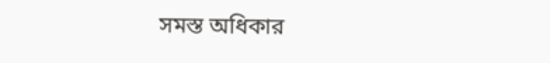সমস্ত অধিকার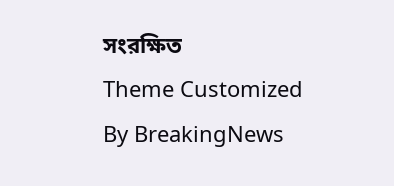সংরক্ষিত
Theme Customized By BreakingNews